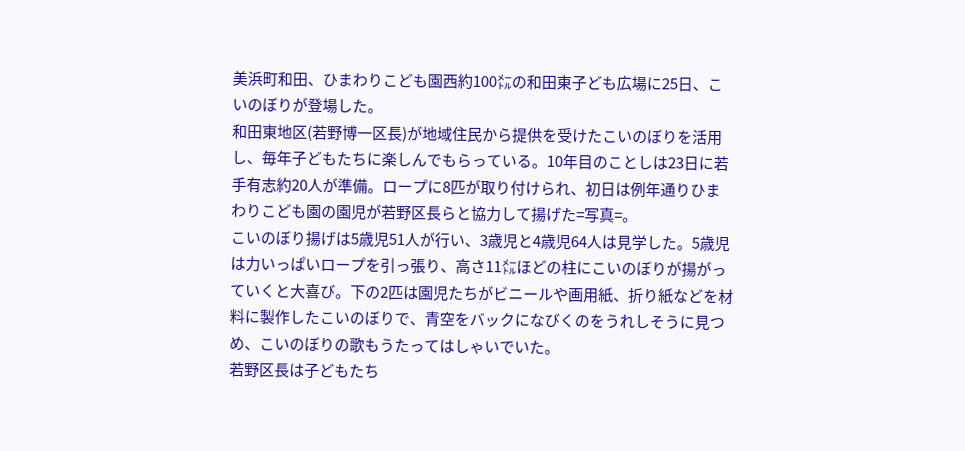美浜町和田、ひまわりこども園西約100㍍の和田東子ども広場に25日、こいのぼりが登場した。
和田東地区(若野博一区長)が地域住民から提供を受けたこいのぼりを活用し、毎年子どもたちに楽しんでもらっている。10年目のことしは23日に若手有志約20人が準備。ロープに8匹が取り付けられ、初日は例年通りひまわりこども園の園児が若野区長らと協力して揚げた=写真=。
こいのぼり揚げは5歳児51人が行い、3歳児と4歳児64人は見学した。5歳児は力いっぱいロープを引っ張り、高さ11㍍ほどの柱にこいのぼりが揚がっていくと大喜び。下の2匹は園児たちがビニールや画用紙、折り紙などを材料に製作したこいのぼりで、青空をバックになびくのをうれしそうに見つめ、こいのぼりの歌もうたってはしゃいでいた。
若野区長は子どもたち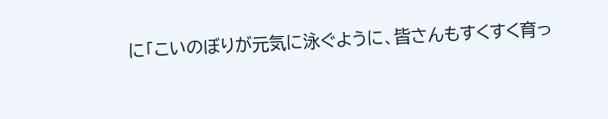に「こいのぼりが元気に泳ぐように、皆さんもすくすく育っ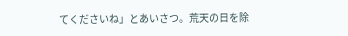てくださいね」とあいさつ。荒天の日を除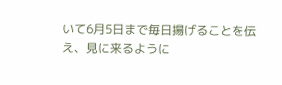いて6月5日まで毎日揚げることを伝え、見に来るように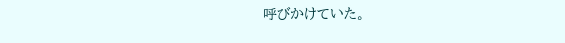呼びかけていた。